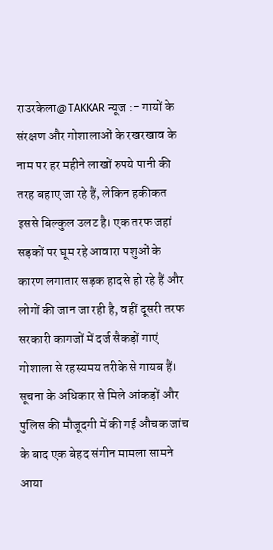राउरकेला@TAKKAR न्यूज :- गायों के संरक्षण और गोशालाओं के रखरखाव के नाम पर हर महीने लाखों रुपये पानी की तरह बहाए जा रहे हैं, लेकिन हकीकत इससे बिल्कुल उलट है। एक तरफ जहां सड़कों पर घूम रहे आवारा पशुओं के कारण लगातार सड़क हादसे हो रहे हैं और लोगों की जान जा रही है, वहीं दूसरी तरफ सरकारी कागजों में दर्ज सैकड़ों गाएं गोशाला से रहस्यमय तरीके से गायब हैं। सूचना के अधिकार से मिले आंकड़ों और पुलिस की मौजूदगी में की गई औचक जांच के बाद एक बेहद संगीन मामला सामने आया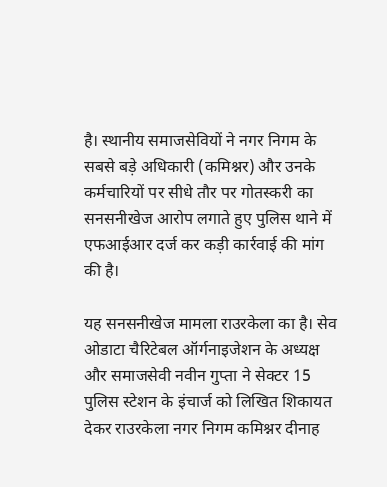है। स्थानीय समाजसेवियों ने नगर निगम के सबसे बड़े अधिकारी (कमिश्नर) और उनके कर्मचारियों पर सीधे तौर पर गोतस्करी का सनसनीखेज आरोप लगाते हुए पुलिस थाने में एफआईआर दर्ज कर कड़ी कार्रवाई की मांग की है।

यह सनसनीखेज मामला राउरकेला का है। सेव ओडाटा चैरिटेबल ऑर्गनाइजेशन के अध्यक्ष और समाजसेवी नवीन गुप्ता ने सेक्टर 15 पुलिस स्टेशन के इंचार्ज को लिखित शिकायत देकर राउरकेला नगर निगम कमिश्नर दीनाह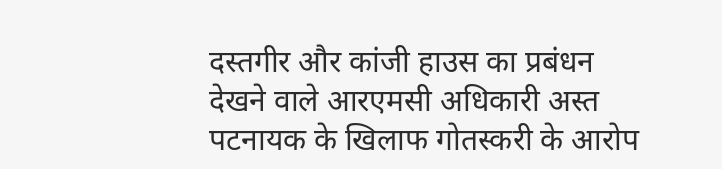दस्तगीर और कांजी हाउस का प्रबंधन देखने वाले आरएमसी अधिकारी अस्त पटनायक के खिलाफ गोतस्करी के आरोप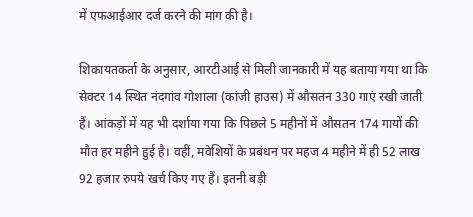में एफआईआर दर्ज करने की मांग की है।

शिकायतकर्ता के अनुसार, आरटीआई से मिली जानकारी में यह बताया गया था कि सेक्टर 14 स्थित नंदगांव गोशाला (कांजी हाउस) में औसतन 330 गाएं रखी जाती हैं। आंकड़ों में यह भी दर्शाया गया कि पिछले 5 महीनों में औसतन 174 गायों की मौत हर महीने हुई है। वहीं, मवेशियों के प्रबंधन पर महज 4 महीने में ही 52 लाख 92 हजार रुपये खर्च किए गए हैं। इतनी बड़ी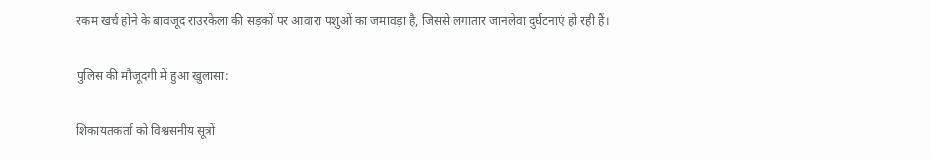रकम खर्च होने के बावजूद राउरकेला की सड़कों पर आवारा पशुओं का जमावड़ा है, जिससे लगातार जानलेवा दुर्घटनाएं हो रही हैं।

पुलिस की मौजूदगी में हुआ खुलासा:

शिकायतकर्ता को विश्वसनीय सूत्रों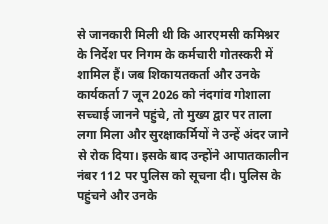से जानकारी मिली थी कि आरएमसी कमिश्नर के निर्देश पर निगम के कर्मचारी गोतस्करी में शामिल हैं। जब शिकायतकर्ता और उनके कार्यकर्ता 7 जून 2026 को नंदगांव गोशाला सच्चाई जानने पहुंचे, तो मुख्य द्वार पर ताला लगा मिला और सुरक्षाकर्मियों ने उन्हें अंदर जाने से रोक दिया। इसके बाद उन्होंने आपातकालीन नंबर 112 पर पुलिस को सूचना दी। पुलिस के पहुंचने और उनके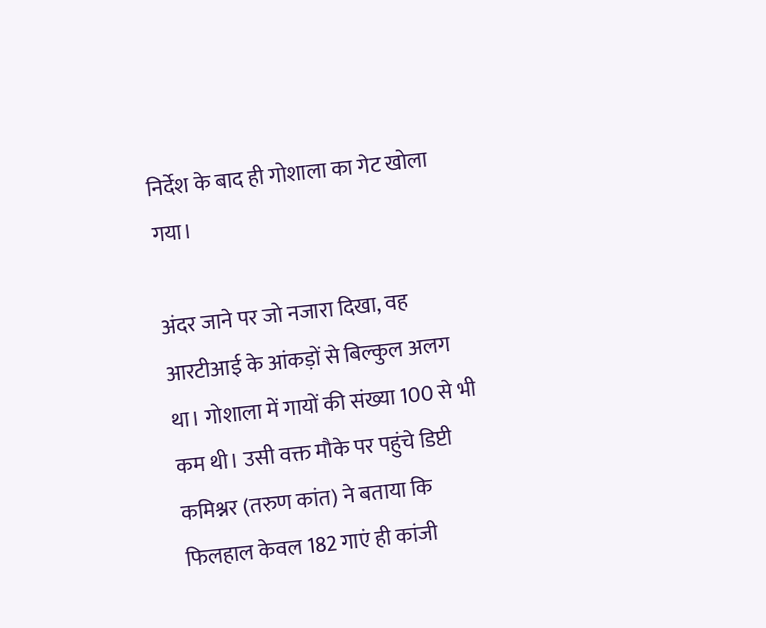निर्देश के बाद ही गोशाला का गेट खोला गया।

अंदर जाने पर जो नजारा दिखा, वह आरटीआई के आंकड़ों से बिल्कुल अलग था। गोशाला में गायों की संख्या 100 से भी कम थी। उसी वक्त मौके पर पहुंचे डिप्टी कमिश्नर (तरुण कांत) ने बताया कि फिलहाल केवल 182 गाएं ही कांजी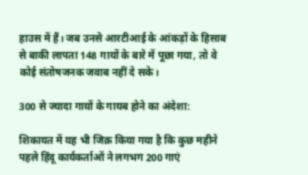हाउस में हैं। जब उनसे आरटीआई के आंकड़ों के हिसाब से बाकी लापता 148 गायों के बारे में पूछा गया, तो वे कोई संतोषजनक जवाब नहीं दे सके।

300 से ज्यादा गायों के गायब होने का अंदेशा:

शिकायत में यह भी जिक्र किया गया है कि कुछ महीने पहले हिंदू कार्यकर्ताओं ने लगभग 200 गाएं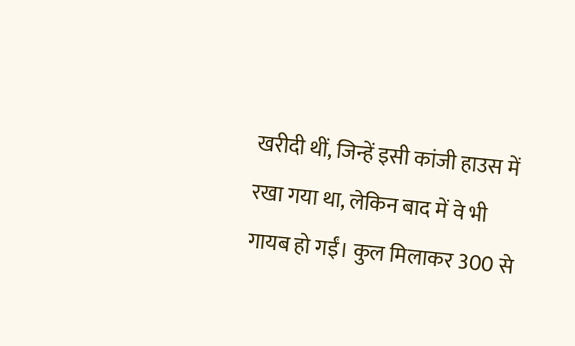खरीदी थीं, जिन्हें इसी कांजी हाउस में रखा गया था, लेकिन बाद में वे भी गायब हो गईं। कुल मिलाकर 300 से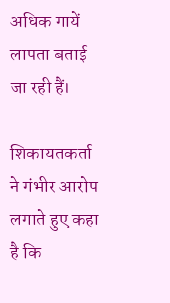अधिक गायें लापता बताई जा रही हैं।

शिकायतकर्ता ने गंभीर आरोप लगाते हुए कहा है कि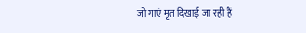जो गाएं मृत दिखाई जा रही हैं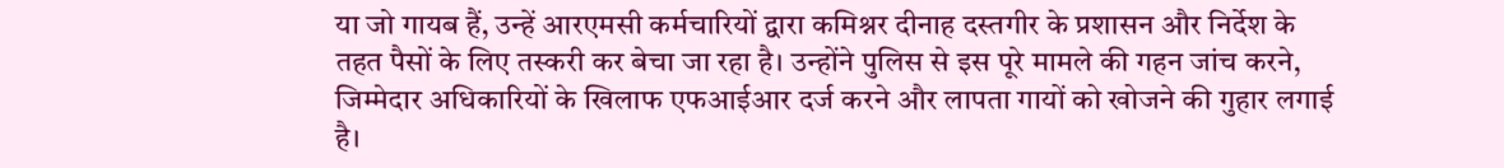या जो गायब हैं, उन्हें आरएमसी कर्मचारियों द्वारा कमिश्नर दीनाह दस्तगीर के प्रशासन और निर्देश के तहत पैसों के लिए तस्करी कर बेचा जा रहा है। उन्होंने पुलिस से इस पूरे मामले की गहन जांच करने, जिम्मेदार अधिकारियों के खिलाफ एफआईआर दर्ज करने और लापता गायों को खोजने की गुहार लगाई है।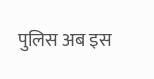पुलिस अब इस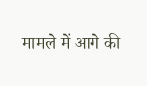मामले में आगे की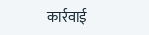कार्रवाई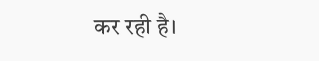कर रही है।